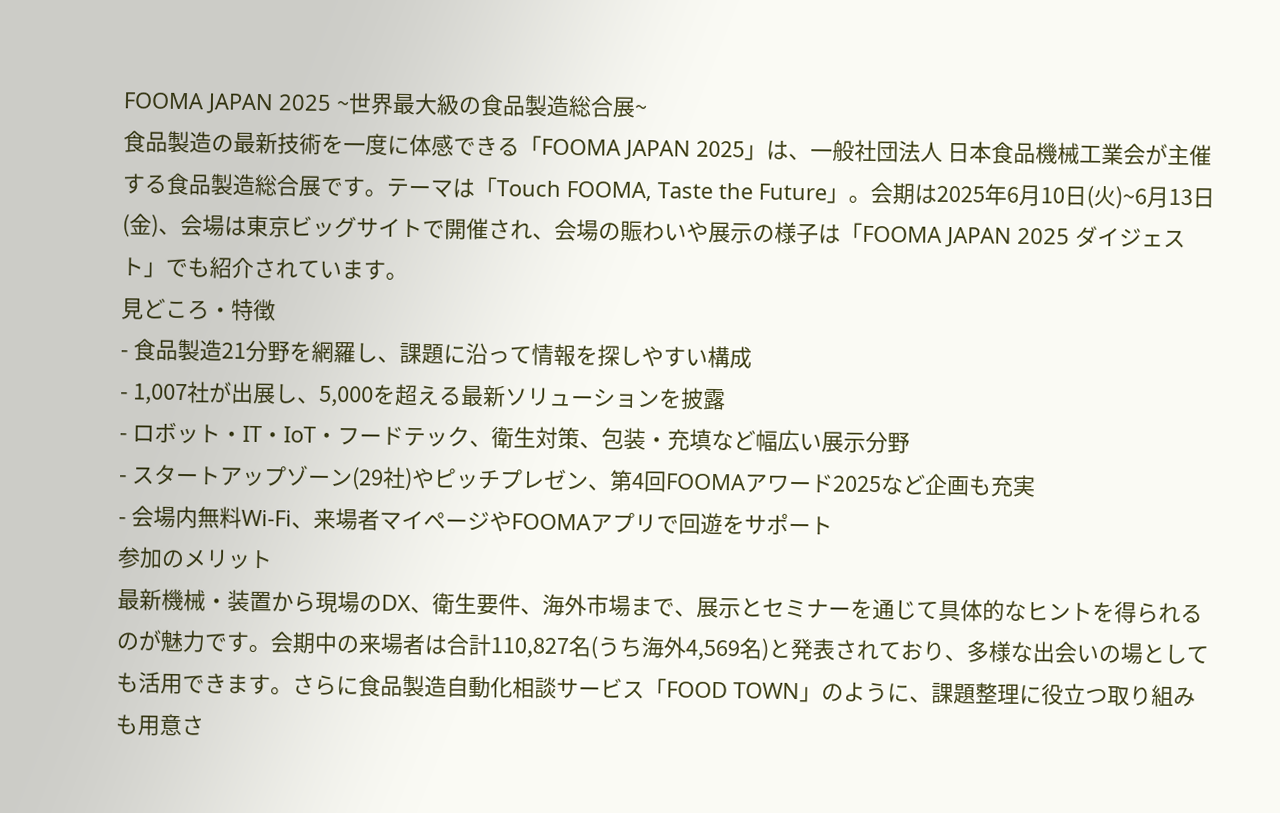FOOMA JAPAN 2025 ~世界最大級の食品製造総合展~
食品製造の最新技術を一度に体感できる「FOOMA JAPAN 2025」は、一般社団法人 日本食品機械工業会が主催する食品製造総合展です。テーマは「Touch FOOMA, Taste the Future」。会期は2025年6月10日(火)~6月13日(金)、会場は東京ビッグサイトで開催され、会場の賑わいや展示の様子は「FOOMA JAPAN 2025 ダイジェスト」でも紹介されています。
見どころ・特徴
- 食品製造21分野を網羅し、課題に沿って情報を探しやすい構成
- 1,007社が出展し、5,000を超える最新ソリューションを披露
- ロボット・IT・IoT・フードテック、衛生対策、包装・充填など幅広い展示分野
- スタートアップゾーン(29社)やピッチプレゼン、第4回FOOMAアワード2025など企画も充実
- 会場内無料Wi‑Fi、来場者マイページやFOOMAアプリで回遊をサポート
参加のメリット
最新機械・装置から現場のDX、衛生要件、海外市場まで、展示とセミナーを通じて具体的なヒントを得られるのが魅力です。会期中の来場者は合計110,827名(うち海外4,569名)と発表されており、多様な出会いの場としても活用できます。さらに食品製造自動化相談サービス「FOOD TOWN」のように、課題整理に役立つ取り組みも用意さ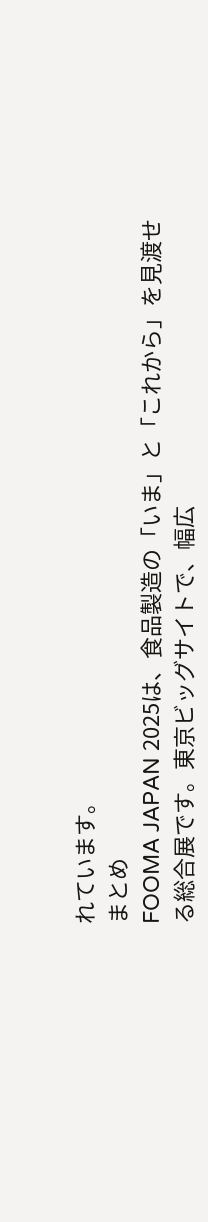れています。
まとめ
FOOMA JAPAN 2025は、食品製造の「いま」と「これから」を見渡せる総合展です。東京ビッグサイトで、幅広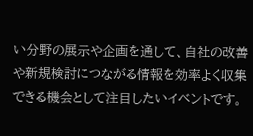い分野の展示や企画を通して、自社の改善や新規検討につながる情報を効率よく収集できる機会として注目したいイベントです。